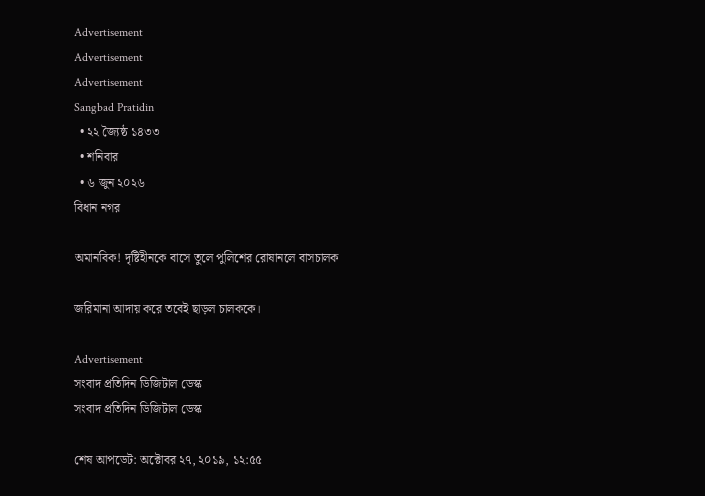Advertisement
Advertisement
Advertisement
Sangbad Pratidin
  • ২২ জ্যৈষ্ঠ ১৪৩৩
  • শনিবার
  • ৬ জুন ২০২৬
বিধান নগর

অমানবিক! দৃষ্টিহীনকে বাসে তুলে পুলিশের রোষানলে বাসচালক

জরিমানা আদায় করে তবেই ছাড়ল চালককে।

Advertisement
সংবাদ প্রতিদিন ডিজিটাল ডেস্ক
সংবাদ প্রতিদিন ডিজিটাল ডেস্ক

শেষ আপডেট: অক্টোবর ২৭, ২০১৯, ১২:৫৫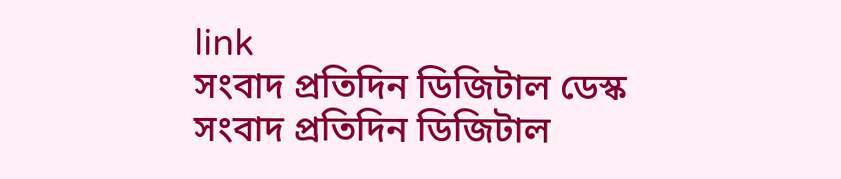link
সংবাদ প্রতিদিন ডিজিটাল ডেস্ক
সংবাদ প্রতিদিন ডিজিটাল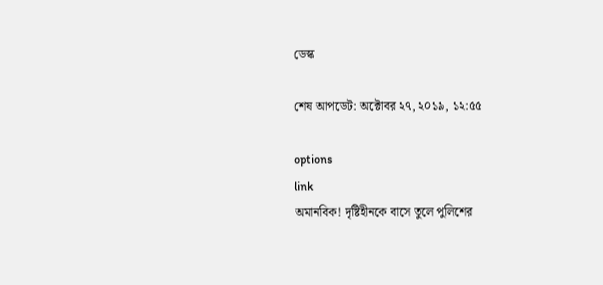ডেস্ক

শেষ আপডেট: অক্টোবর ২৭, ২০১৯, ১২:৫৫

options
link
অমানবিক! দৃষ্টিহীনকে বাসে তুলে পুলিশের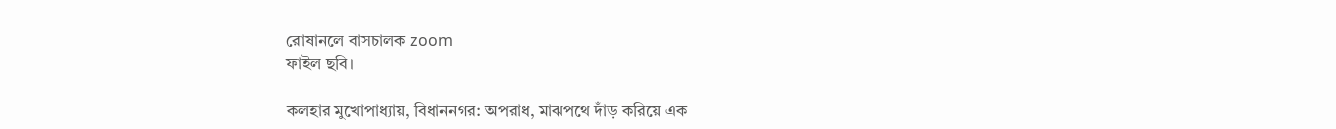রোষানলে বাসচালক zoom
ফাইল ছবি।

কলহার মুখোপাধ্যায়, বিধাননগর: অপরাধ, মাঝপথে দাঁড় করিয়ে এক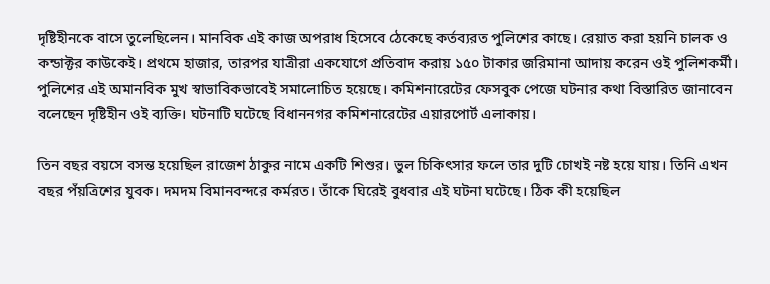দৃষ্টিহীনকে বাসে তুলেছিলেন। মানবিক এই কাজ অপরাধ হিসেবে ঠেকেছে কর্তব্যরত পুলিশের কাছে। রেয়াত করা হয়নি চালক ও কন্ডাক্টর কাউকেই। প্রথমে হাজার, তারপর যাত্রীরা একযোগে প্রতিবাদ করায় ১৫০ টাকার জরিমানা আদায় করেন ওই পুলিশকর্মী। পুলিশের এই অমানবিক মুখ স্বাভাবিকভাবেই সমালোচিত হয়েছে। কমিশনারেটের ফেসবুক পেজে ঘটনার কথা বিস্তারিত জানাবেন বলেছেন দৃষ্টিহীন ওই ব্যক্তি। ঘটনাটি ঘটেছে বিধাননগর কমিশনারেটের এয়ারপোর্ট এলাকায়।

তিন বছর বয়সে বসন্ত হয়েছিল রাজেশ ঠাকুর নামে একটি শিশুর। ভুল চিকিৎসার ফলে তার দুটি চোখই নষ্ট হয়ে যায়। তিনি এখন বছর পঁয়ত্রিশের যুবক। দমদম বিমানবন্দরে কর্মরত। তাঁকে ঘিরেই বুধবার এই ঘটনা ঘটেছে। ঠিক কী হয়েছিল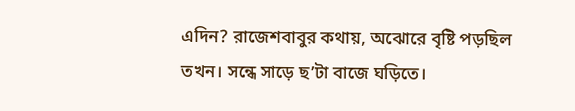এদিন? রাজেশবাবুর কথায়, অঝোরে বৃষ্টি পড়ছিল তখন। সন্ধে সাড়ে ছ’টা বাজে ঘড়িতে।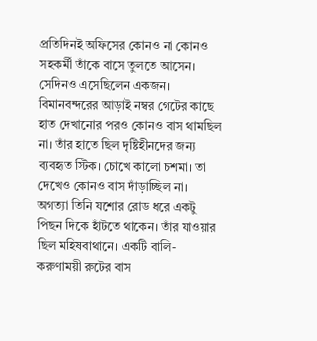প্রতিদিনই অফিসের কোনও না কোনও সহকর্মী তাঁকে বাসে তুলতে আসেন। সেদিনও এসেছিলেন একজন। বিমানবন্দরের আড়াই নম্বর গেটের কাছে হাত দেখানোর পরও কোনও বাস থামছিল না। তাঁর হাতে ছিল দৃষ্টিহীনদের জন্য ব্যবহৃত স্টিক। চোখে কালো চশমা। তা দেখেও কোনও বাস দাঁড়াচ্ছিল না। অগত্যা তিনি যশোর রোড ধরে একটু পিছন দিকে হাঁটতে থাকেন। তাঁর যাওয়ার ছিল মহিষবাথানে। একটি বালি-করুণাময়ী রুটের বাস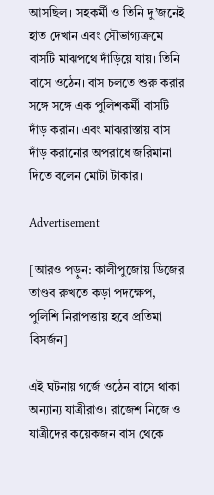আসছিল। সহকর্মী ও তিনি দু’জনেই হাত দেখান এবং সৌভাগ্যক্রমে বাসটি মাঝপথে দাঁড়িয়ে যায়। তিনি বাসে ওঠেন। বাস চলতে শুরু করার সঙ্গে সঙ্গে এক পুলিশকর্মী বাসটি দাঁড় করান। এবং মাঝরাস্তায় বাস দাঁড় করানোর অপরাধে জরিমানা দিতে বলেন মোটা টাকার।

Advertisement

[আরও পড়ুন: কালীপুজোয় ডিজের তাণ্ডব রুখতে কড়া পদক্ষেপ, পুলিশি নিরাপত্তায় হবে প্রতিমা বিসর্জন]

এই ঘটনায় গর্জে ওঠেন বাসে থাকা অন্যান্য যাত্রীরাও। রাজেশ নিজে ও যাত্রীদের কয়েকজন বাস থেকে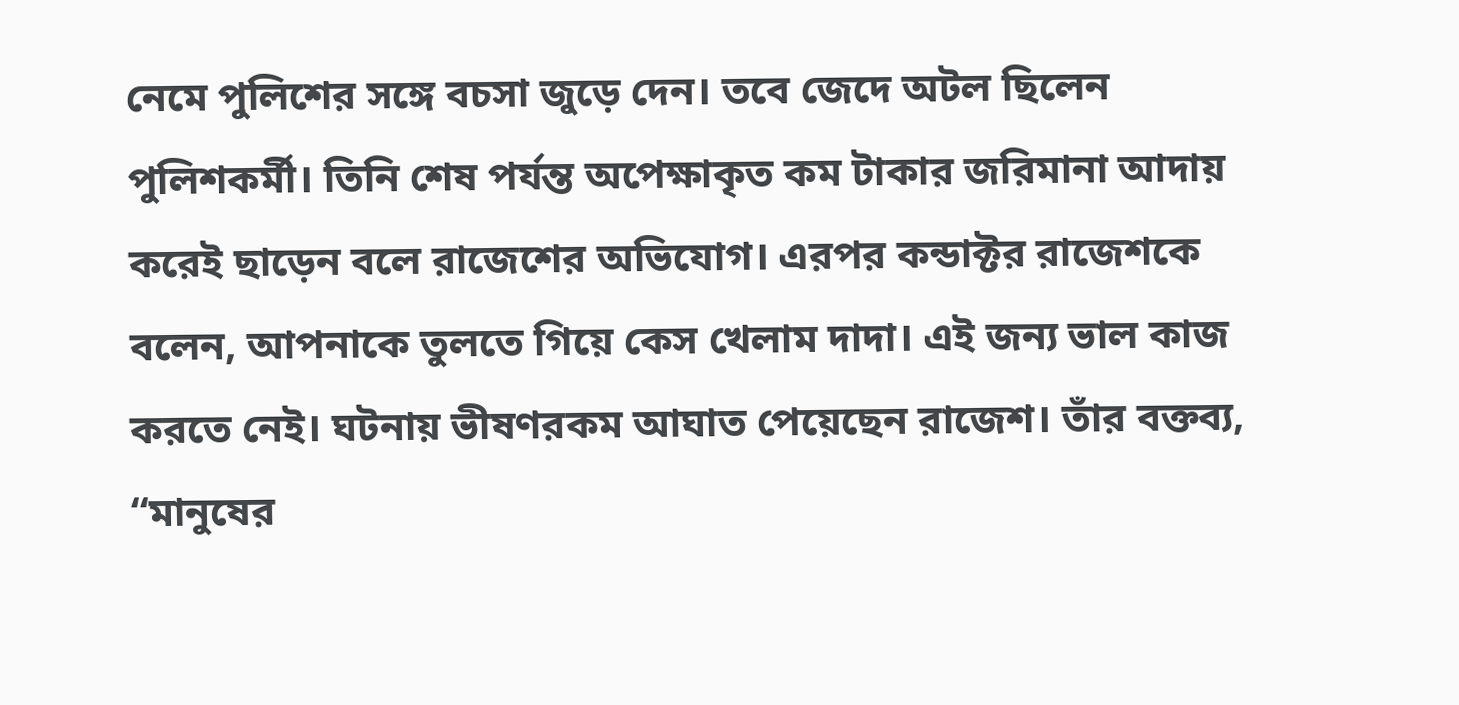নেমে পুলিশের সঙ্গে বচসা জুড়ে দেন। তবে জেদে অটল ছিলেন পুলিশকর্মী। তিনি শেষ পর্যন্ত অপেক্ষাকৃত কম টাকার জরিমানা আদায় করেই ছাড়েন বলে রাজেশের অভিযোগ। এরপর কন্ডাক্টর রাজেশকে বলেন, আপনাকে তুলতে গিয়ে কেস খেলাম দাদা। এই জন্য ভাল কাজ করতে নেই। ঘটনায় ভীষণরকম আঘাত পেয়েছেন রাজেশ। তাঁর বক্তব্য, “মানুষের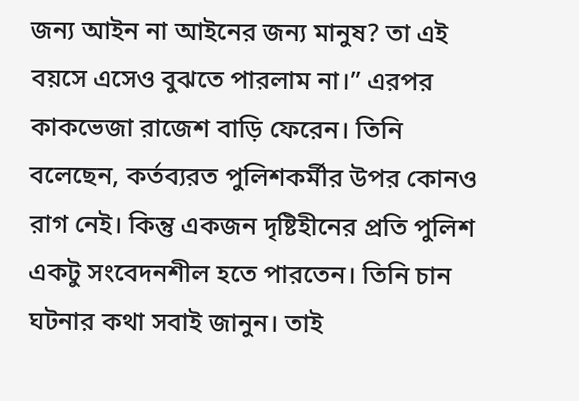জন্য আইন না আইনের জন্য মানুষ? তা এই বয়সে এসেও বুঝতে পারলাম না।” এরপর কাকভেজা রাজেশ বাড়ি ফেরেন। তিনি বলেছেন, কর্তব্যরত পুলিশকর্মীর উপর কোনও রাগ নেই। কিন্তু একজন দৃষ্টিহীনের প্রতি পুলিশ একটু সংবেদনশীল হতে পারতেন। তিনি চান ঘটনার কথা সবাই জানুন। তাই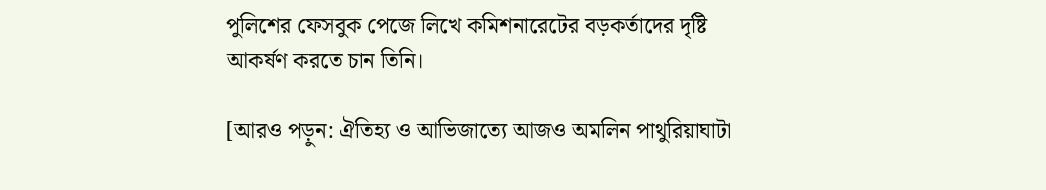পুলিশের ফেসবুক পেজে লিখে কমিশনারেটের বড়কর্তাদের দৃষ্টি আকর্ষণ করতে চান তিনি।

[আরও পড়ুন: ঐতিহ্য ও আভিজাত্যে আজও অমলিন পাথুরিয়াঘাটা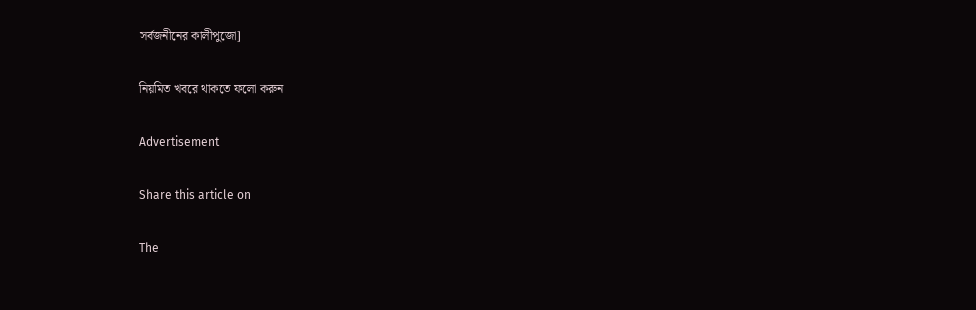সর্বজনীনের কালীপুজো]

নিয়মিত খবরে থাকতে ফলো করুন

Advertisement

Share this article on

The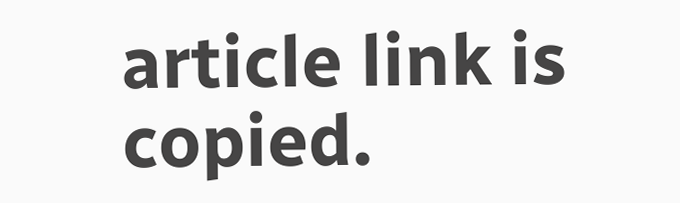article link is copied.